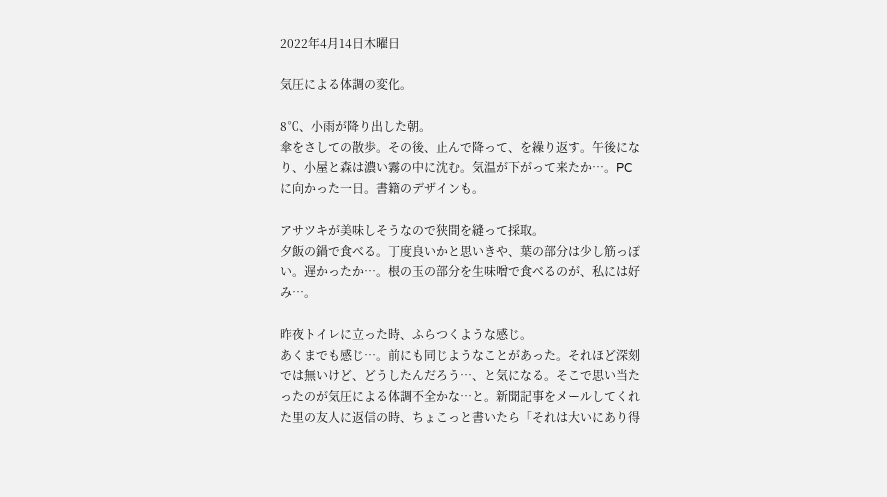2022年4月14日木曜日

気圧による体調の変化。

8℃、小雨が降り出した朝。
傘をさしての散歩。その後、止んで降って、を繰り返す。午後になり、小屋と森は濃い霧の中に沈む。気温が下がって来たか…。PCに向かった一日。書籍のデザインも。

アサツキが美味しそうなので狭間を縫って採取。
夕飯の鍋で食べる。丁度良いかと思いきや、葉の部分は少し筋っぽい。遅かったか…。根の玉の部分を生味噌で食べるのが、私には好み…。

昨夜トイレに立った時、ふらつくような感じ。
あくまでも感じ…。前にも同じようなことがあった。それほど深刻では無いけど、どうしたんだろう…、と気になる。そこで思い当たったのが気圧による体調不全かな…と。新聞記事をメールしてくれた里の友人に返信の時、ちょこっと書いたら「それは大いにあり得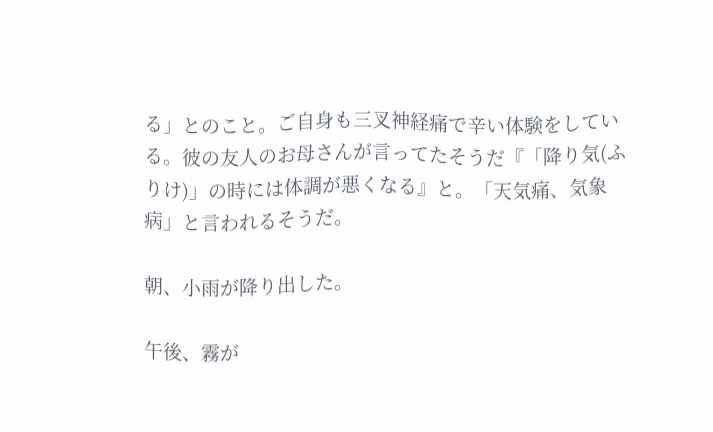る」とのこと。ご自身も三叉神経痛で辛い体験をしている。彼の友人のお母さんが言ってたそうだ『「降り気(ふりけ)」の時には体調が悪くなる』と。「天気痛、気象病」と言われるそうだ。

朝、小雨が降り出した。

午後、霧が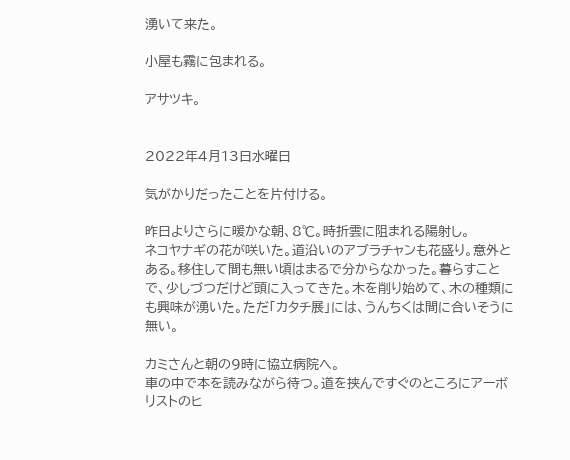湧いて来た。

小屋も霧に包まれる。

アサツキ。


2022年4月13日水曜日

気がかりだったことを片付ける。

昨日よりさらに暖かな朝、8℃。時折雲に阻まれる陽射し。
ネコヤナギの花が咲いた。道沿いのアブラチャンも花盛り。意外とある。移住して間も無い頃はまるで分からなかった。暮らすことで、少しづつだけど頭に入ってきた。木を削り始めて、木の種類にも興味が湧いた。ただ「カタチ展」には、うんちくは間に合いそうに無い。

カミさんと朝の9時に協立病院へ。
車の中で本を読みながら待つ。道を挟んですぐのところにアーボリストのヒ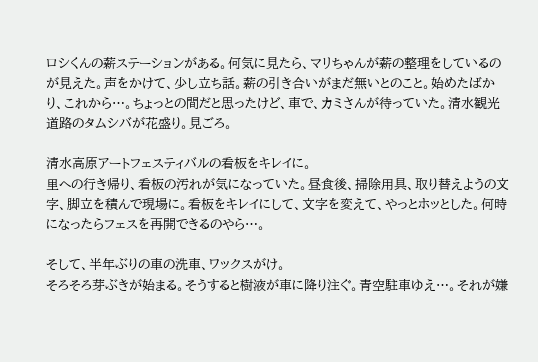ロシくんの薪ステーションがある。何気に見たら、マリちゃんが薪の整理をしているのが見えた。声をかけて、少し立ち話。薪の引き合いがまだ無いとのこと。始めたばかり、これから…。ちょっとの間だと思ったけど、車で、カミさんが待っていた。清水観光道路のタムシバが花盛り。見ごろ。

清水高原アートフェスティバルの看板をキレイに。
里への行き帰り、看板の汚れが気になっていた。昼食後、掃除用具、取り替えようの文字、脚立を積んで現場に。看板をキレイにして、文字を変えて、やっとホッとした。何時になったらフェスを再開できるのやら…。

そして、半年ぶりの車の洗車、ワックスがけ。
そろそろ芽ぶきが始まる。そうすると樹液が車に降り注ぐ。青空駐車ゆえ…。それが嫌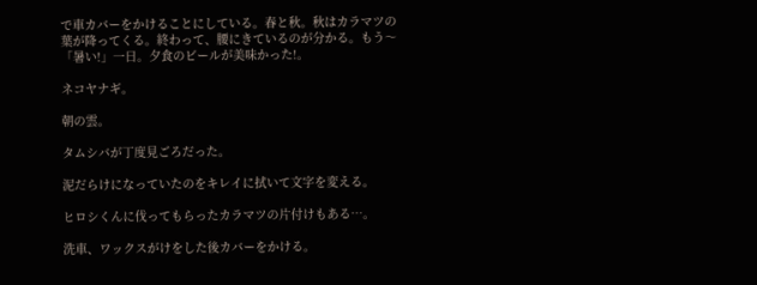で車カバーをかけることにしている。春と秋。秋はカラマツの葉が降ってくる。終わって、腰にきているのが分かる。もう〜「暑い!」一日。夕食のビールが美味かった!。

ネコヤナギ。

朝の雲。

タムシバが丁度見ごろだった。

泥だらけになっていたのをキレイに拭いて文字を変える。

ヒロシくんに伐ってもらったカラマツの片付けもある…。

洗車、ワックスがけをした後カバーをかける。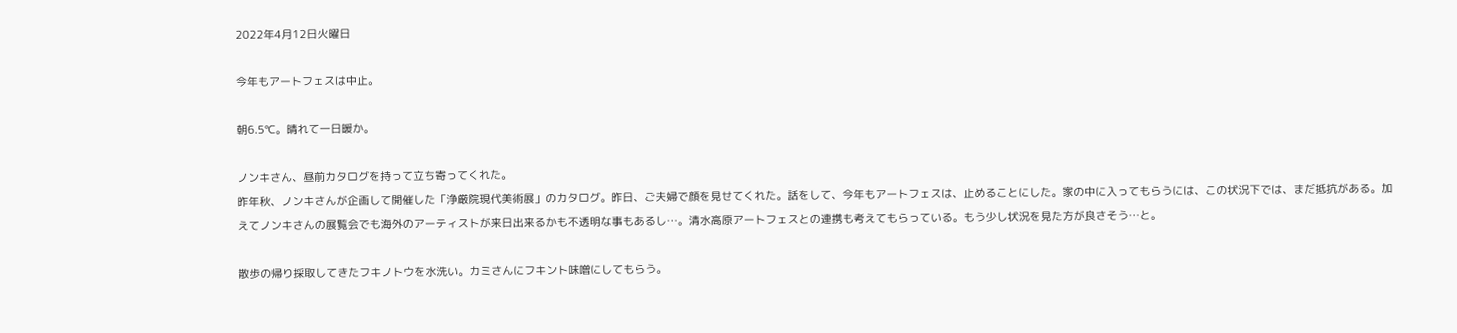2022年4月12日火曜日

今年もアートフェスは中止。

朝6.5℃。晴れて一日暖か。

ノンキさん、昼前カタログを持って立ち寄ってくれた。
昨年秋、ノンキさんが企画して開催した「浄厳院現代美術展」のカタログ。昨日、ご夫婦で顔を見せてくれた。話をして、今年もアートフェスは、止めることにした。家の中に入ってもらうには、この状況下では、まだ抵抗がある。加えてノンキさんの展覧会でも海外のアーティストが来日出来るかも不透明な事もあるし…。清水高原アートフェスとの連携も考えてもらっている。もう少し状況を見た方が良さそう…と。

散歩の帰り採取してきたフキノトウを水洗い。カミさんにフキント味噌にしてもらう。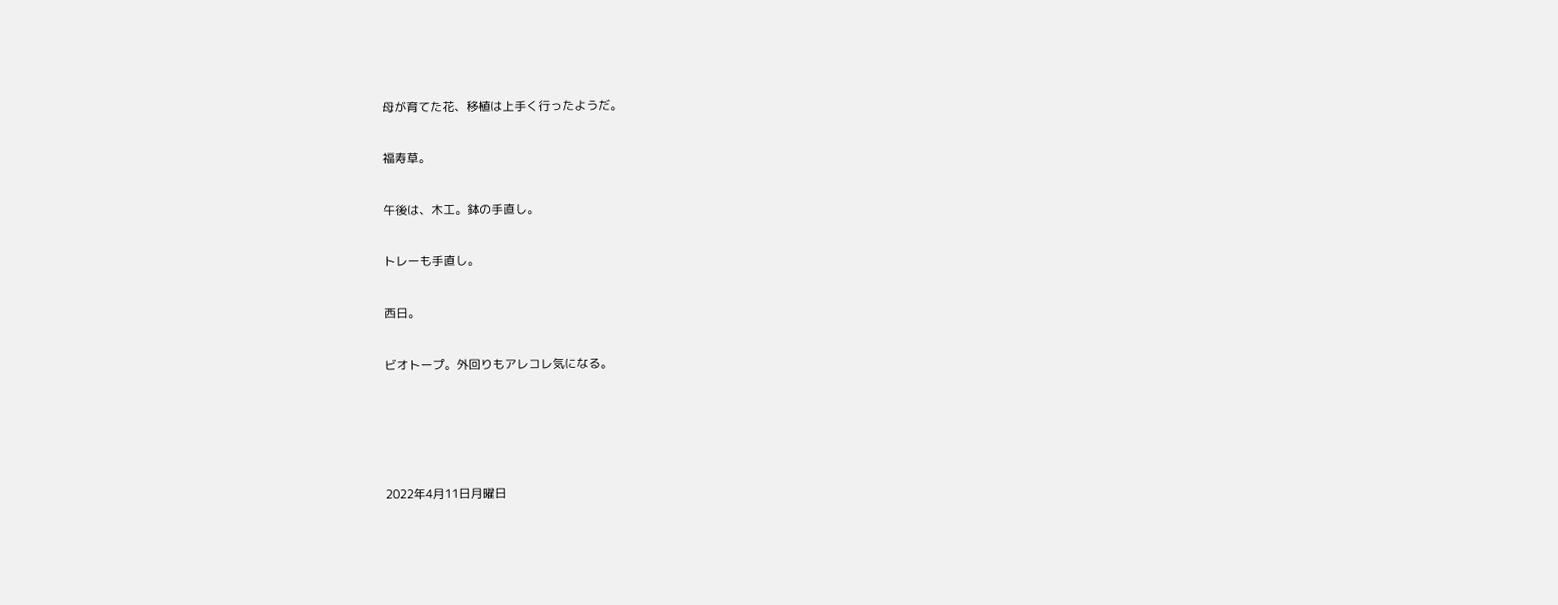母が育てた花、移植は上手く行ったようだ。

福寿草。

午後は、木工。鉢の手直し。

トレーも手直し。

西日。

ビオトープ。外回りもアレコレ気になる。




2022年4月11日月曜日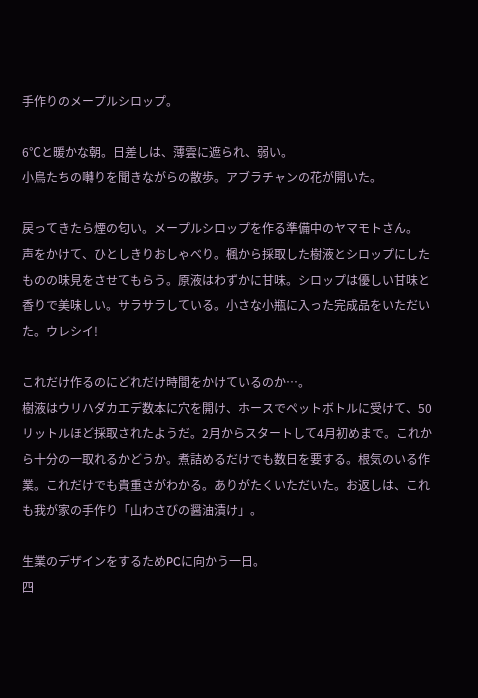手作りのメープルシロップ。

6℃と暖かな朝。日差しは、薄雲に遮られ、弱い。
小鳥たちの囀りを聞きながらの散歩。アブラチャンの花が開いた。

戻ってきたら煙の匂い。メープルシロップを作る準備中のヤマモトさん。
声をかけて、ひとしきりおしゃべり。楓から採取した樹液とシロップにしたものの味見をさせてもらう。原液はわずかに甘味。シロップは優しい甘味と香りで美味しい。サラサラしている。小さな小瓶に入った完成品をいただいた。ウレシイ!

これだけ作るのにどれだけ時間をかけているのか…。
樹液はウリハダカエデ数本に穴を開け、ホースでペットボトルに受けて、50リットルほど採取されたようだ。2月からスタートして4月初めまで。これから十分の一取れるかどうか。煮詰めるだけでも数日を要する。根気のいる作業。これだけでも貴重さがわかる。ありがたくいただいた。お返しは、これも我が家の手作り「山わさびの醤油漬け」。

生業のデザインをするためPCに向かう一日。
四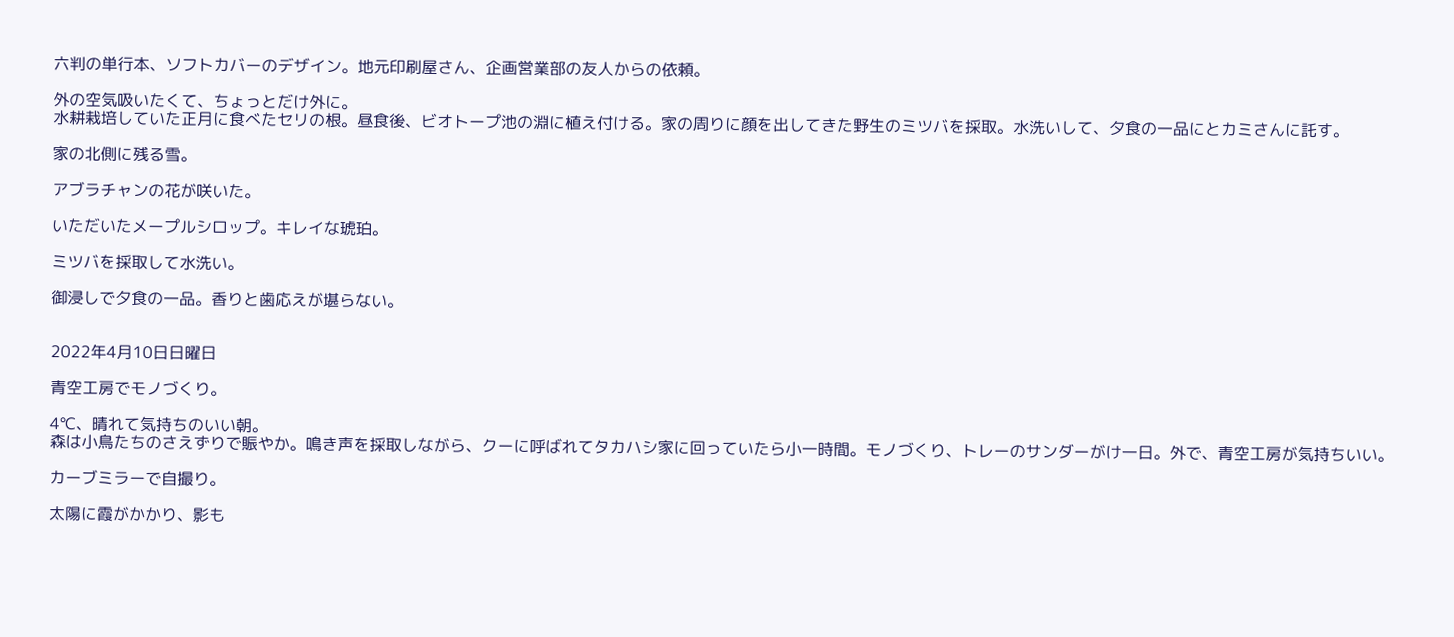六判の単行本、ソフトカバーのデザイン。地元印刷屋さん、企画営業部の友人からの依頼。

外の空気吸いたくて、ちょっとだけ外に。
水耕栽培していた正月に食べたセリの根。昼食後、ビオトープ池の淵に植え付ける。家の周りに顔を出してきた野生のミツバを採取。水洗いして、夕食の一品にとカミさんに託す。

家の北側に残る雪。

アブラチャンの花が咲いた。

いただいたメープルシロップ。キレイな琥珀。

ミツバを採取して水洗い。

御浸しで夕食の一品。香りと歯応えが堪らない。


2022年4月10日日曜日

青空工房でモノづくり。

4℃、晴れて気持ちのいい朝。
森は小鳥たちのさえずりで賑やか。鳴き声を採取しながら、クーに呼ばれてタカハシ家に回っていたら小一時間。モノづくり、トレーのサンダーがけ一日。外で、青空工房が気持ちいい。

カーブミラーで自撮り。

太陽に霞がかかり、影も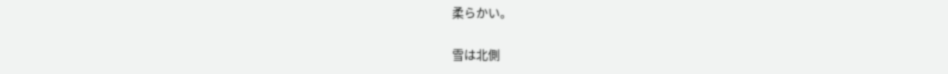柔らかい。

雪は北側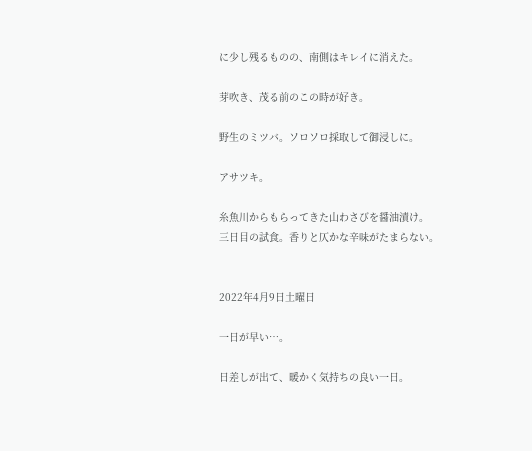に少し残るものの、南側はキレイに消えた。

芽吹き、茂る前のこの時が好き。

野生のミツバ。ソロソロ採取して御浸しに。

アサツキ。

糸魚川からもらってきた山わさびを醤油漬け。
三日目の試食。香りと仄かな辛味がたまらない。


2022年4月9日土曜日

一日が早い…。

日差しが出て、暖かく気持ちの良い一日。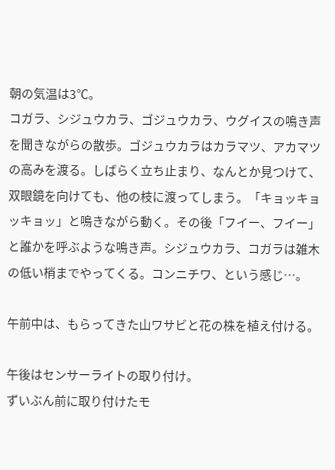朝の気温は3℃。
コガラ、シジュウカラ、ゴジュウカラ、ウグイスの鳴き声を聞きながらの散歩。ゴジュウカラはカラマツ、アカマツの高みを渡る。しばらく立ち止まり、なんとか見つけて、双眼鏡を向けても、他の枝に渡ってしまう。「キョッキョッキョッ」と鳴きながら動く。その後「フイー、フイー」と誰かを呼ぶような鳴き声。シジュウカラ、コガラは雑木の低い梢までやってくる。コンニチワ、という感じ…。

午前中は、もらってきた山ワサビと花の株を植え付ける。

午後はセンサーライトの取り付け。
ずいぶん前に取り付けたモ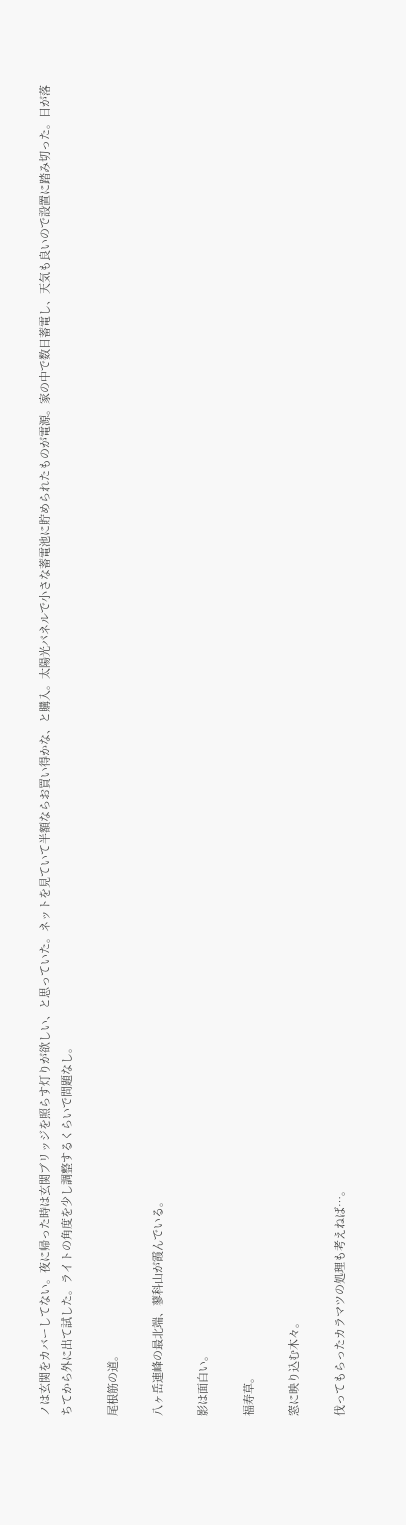ノは玄関をカバーしてない。夜に帰った時は玄関ブリッジを照らす灯りが欲しい、と思っていた。ネットを見ていて半額ならお買い得かな、と購入。太陽光パネルで小さな蓄電池に貯められたものが電源。家の中で数日蓄電し、天気も良いので設置に踏み切った。日が落ちてから外に出て試した。ライトの角度を少し調整するくらいで問題なし。

尾根筋の道。

八ヶ岳連峰の最北端、蓼科山が霞んでいる。

影は面白い。

福寿草。

窓に映り込む木々。

伐ってもらったカラマツの処理も考えねば…。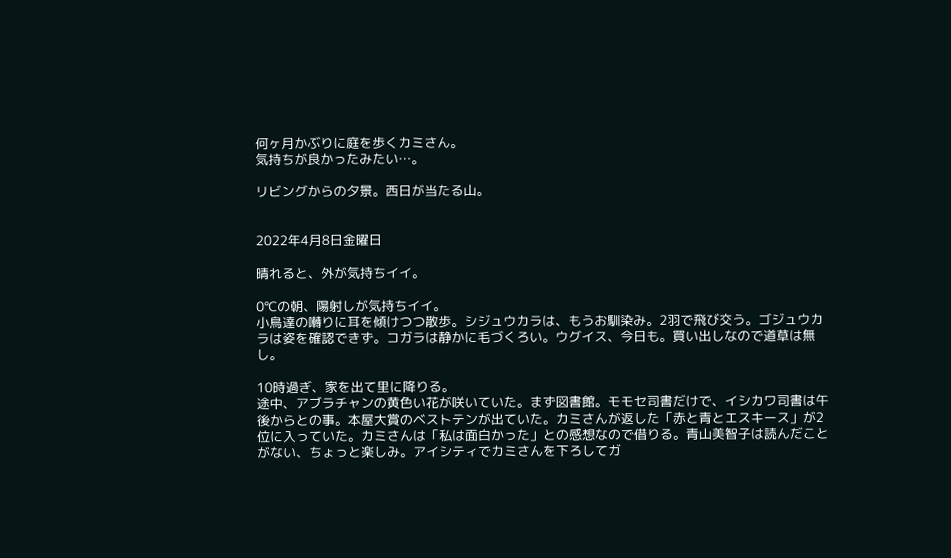何ヶ月かぶりに庭を歩くカミさん。
気持ちが良かったみたい…。

リビングからの夕景。西日が当たる山。


2022年4月8日金曜日

晴れると、外が気持ちイイ。

0℃の朝、陽射しが気持ちイイ。
小鳥達の囀りに耳を傾けつつ散歩。シジュウカラは、もうお馴染み。2羽で飛び交う。ゴジュウカラは姿を確認できず。コガラは静かに毛づくろい。ウグイス、今日も。買い出しなので道草は無し。

10時過ぎ、家を出て里に降りる。
途中、アブラチャンの黄色い花が咲いていた。まず図書館。モモセ司書だけで、イシカワ司書は午後からとの事。本屋大賞のベストテンが出ていた。カミさんが返した「赤と青とエスキース」が2位に入っていた。カミさんは「私は面白かった」との感想なので借りる。青山美智子は読んだことがない、ちょっと楽しみ。アイシティでカミさんを下ろしてガ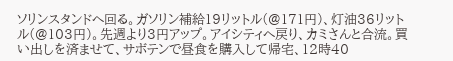ソリンスタンドへ回る。ガソリン補給19リットル(@171円)、灯油36リットル(@103円)。先週より3円アップ。アイシティへ戻り、カミさんと合流。買い出しを済ませて、サボテンで昼食を購入して帰宅、12時40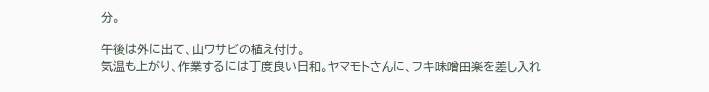分。

午後は外に出て、山ワサビの植え付け。
気温も上がり、作業するには丁度良い日和。ヤマモトさんに、フキ味噌田楽を差し入れ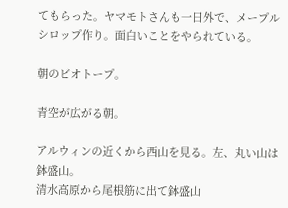てもらった。ヤマモトさんも一日外で、メープルシロップ作り。面白いことをやられている。

朝のビオトープ。

青空が広がる朝。

アルウィンの近くから西山を見る。左、丸い山は鉢盛山。
清水高原から尾根筋に出て鉢盛山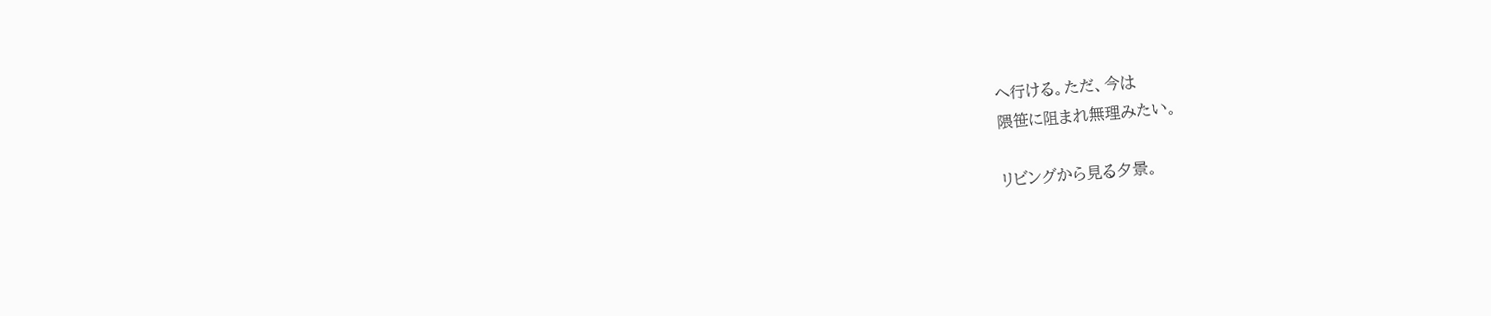へ行ける。ただ、今は
隈笹に阻まれ無理みたい。

リビングから見る夕景。